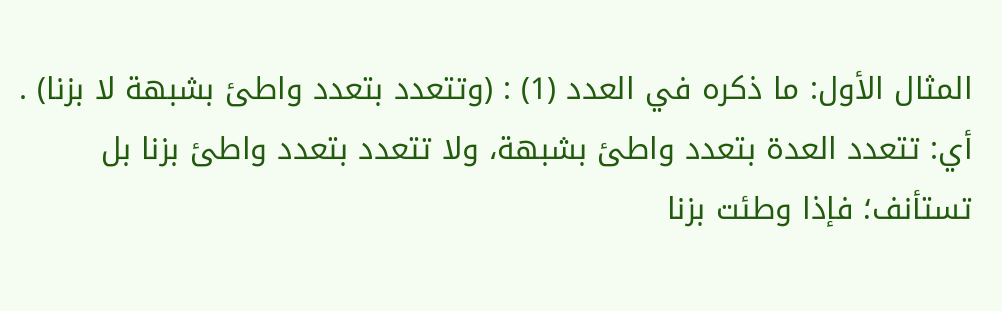المثال الأول: ما ذكره في العدد (1) : (وتتعدد بتعدد واطئ بشبهة لا بزنا) .
أي: تتعدد العدة بتعدد واطئ بشبهة، ولا تتعدد بتعدد واطئ بزنا بل تستأنف؛ فإذا وطئت بزنا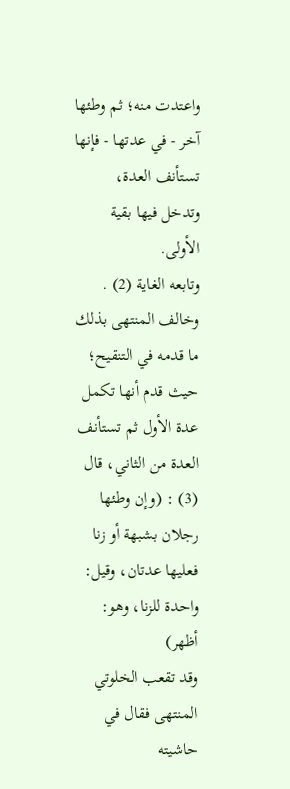واعتدت منه؛ ثم وطئها آخر - في عدتها - فإنها تستأنف العدة، وتدخل فيها بقية الأولى.
وتابعه الغاية (2) .
وخالف المنتهى بذلك ما قدمه في التنقيح؛ حيث قدم أنها تكمل عدة الأول ثم تستأنف العدة من الثاني، قال (3) : (وإن وطئها رجلان بشبهة أو زنا فعليها عدتان، وقيل: واحدة للزنا، وهو: أظهر)
وقد تقعب الخلوتي المنتهى فقال في حاشيته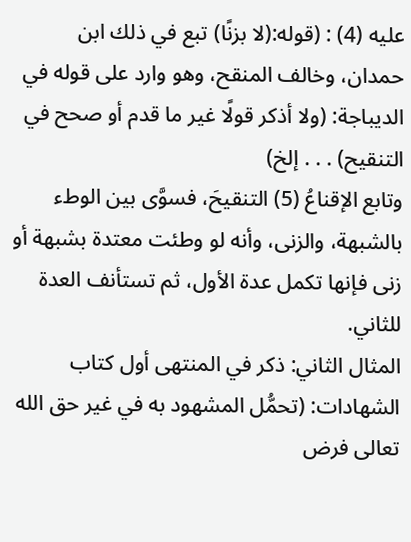عليه (4) : (قوله:(لا بزنًا) تبع في ذلك ابن حمدان، وخالف المنقح، وهو وارد على قوله في الديباجة: (ولا أذكر قولًا غير ما قدم أو صحح في التنقيح) . . . إلخ)
وتابع الإقناعُ (5) التنقيحَ، فسوَّى بين الوطء بالشبهة، والزنى، وأنه لو وطئت معتدة بشبهة أو زنى فإنها تكمل عدة الأول، ثم تستأنف العدة للثاني.
المثال الثاني: ذكر في المنتهى أول كتاب الشهادات: (تحمُّل المشهود به في غير حق الله تعالى فرض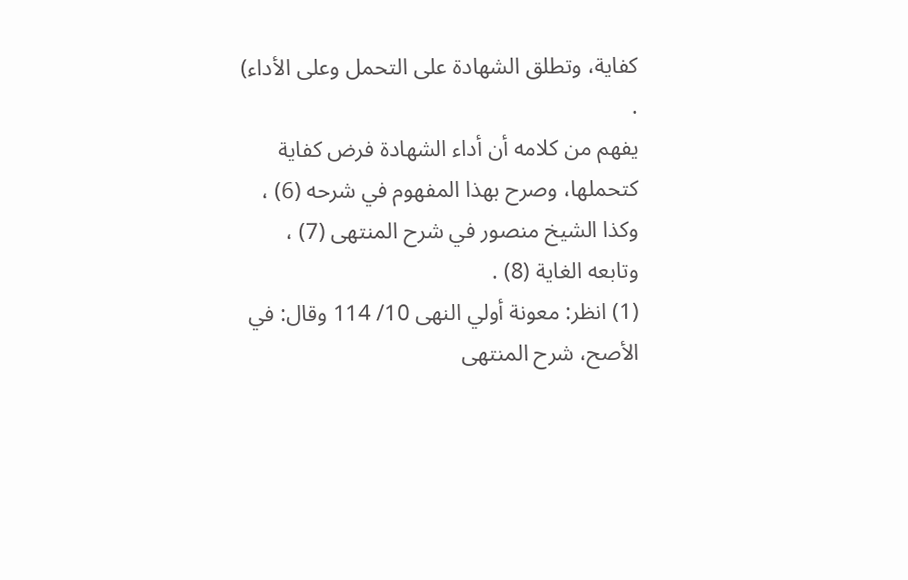كفاية، وتطلق الشهادة على التحمل وعلى الأداء) .
يفهم من كلامه أن أداء الشهادة فرض كفاية كتحملها، وصرح بهذا المفهوم في شرحه (6) ، وكذا الشيخ منصور في شرح المنتهى (7) ، وتابعه الغاية (8) .
(1) انظر: معونة أولي النهى 10/ 114 وقال: في الأصح، شرح المنتهى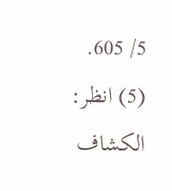5/ 605.
(5) انظر: الكشاف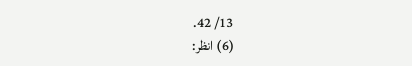13/ 42.
(6) انظر: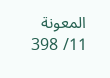المعونة 11/ 398